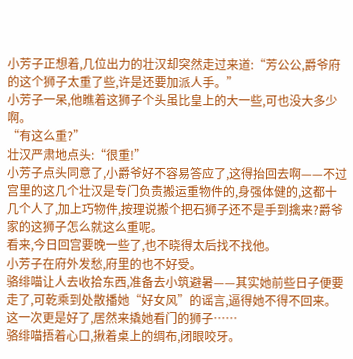小芳子正想着,几位出力的壮汉却突然走过来道:“芳公公,爵爷府的这个狮子太重了些,许是还要加派人手。”
小芳子一呆,他瞧着这狮子个头虽比皇上的大一些,可也没大多少啊。
“有这么重?”
壮汉严肃地点头:“很重!”
小芳子点头同意了,小爵爷好不容易答应了,这得抬回去啊——不过宫里的这几个壮汉是专门负责搬运重物件的,身强体健的,这都十几个人了,加上巧物件,按理说搬个把石狮子还不是手到擒来?爵爷家的这狮子怎么就这么重呢。
看来,今日回宫要晚一些了,也不晓得太后找不找他。
小芳子在府外发愁,府里的也不好受。
骆绯喵让人去收拾东西,准备去小筑避暑——其实她前些日子便要走了,可乾乘到处散播她“好女风”的谣言,逼得她不得不回来。
这一次更是好了,居然来撬她看门的狮子……
骆绯喵捂着心口,揪着桌上的绸布,闭眼咬牙。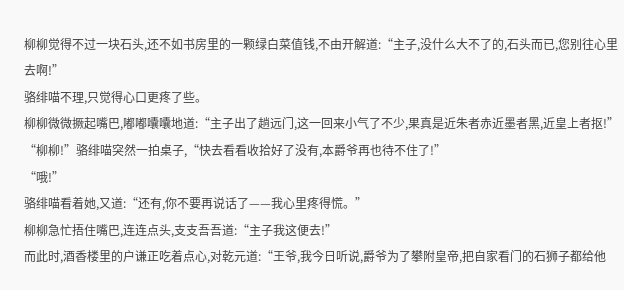柳柳觉得不过一块石头,还不如书房里的一颗绿白菜值钱,不由开解道:“主子,没什么大不了的,石头而已,您别往心里去啊!”
骆绯喵不理,只觉得心口更疼了些。
柳柳微微撅起嘴巴,嘟嘟囔囔地道:“主子出了趟远门,这一回来小气了不少,果真是近朱者赤近墨者黑,近皇上者抠!”
“柳柳!”骆绯喵突然一拍桌子,“快去看看收拾好了没有,本爵爷再也待不住了!”
“哦!”
骆绯喵看着她,又道:“还有,你不要再说话了——我心里疼得慌。”
柳柳急忙捂住嘴巴,连连点头,支支吾吾道:“主子我这便去!”
而此时,酒香楼里的户谦正吃着点心,对乾元道:“王爷,我今日听说,爵爷为了攀附皇帝,把自家看门的石狮子都给他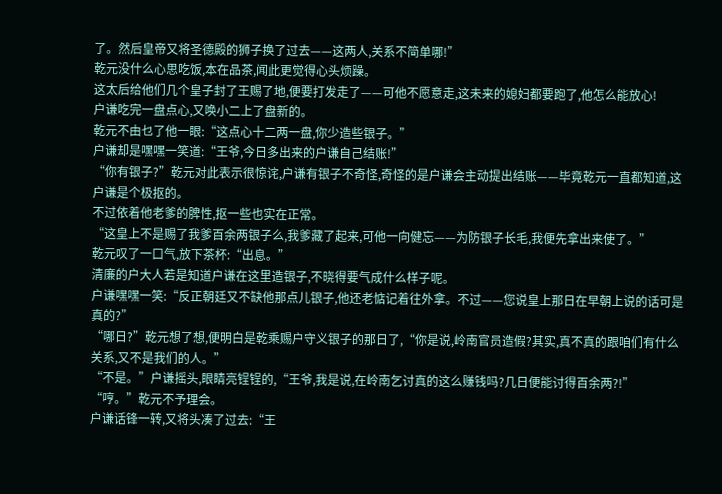了。然后皇帝又将圣德殿的狮子换了过去——这两人,关系不简单哪!”
乾元没什么心思吃饭,本在品茶,闻此更觉得心头烦躁。
这太后给他们几个皇子封了王赐了地,便要打发走了——可他不愿意走,这未来的媳妇都要跑了,他怎么能放心!
户谦吃完一盘点心,又唤小二上了盘新的。
乾元不由乜了他一眼:“这点心十二两一盘,你少造些银子。”
户谦却是嘿嘿一笑道:“王爷,今日多出来的户谦自己结账!”
“你有银子?”乾元对此表示很惊诧,户谦有银子不奇怪,奇怪的是户谦会主动提出结账——毕竟乾元一直都知道,这户谦是个极抠的。
不过依着他老爹的脾性,抠一些也实在正常。
“这皇上不是赐了我爹百余两银子么,我爹藏了起来,可他一向健忘——为防银子长毛,我便先拿出来使了。”
乾元叹了一口气,放下茶杯:“出息。”
清廉的户大人若是知道户谦在这里造银子,不晓得要气成什么样子呢。
户谦嘿嘿一笑:“反正朝廷又不缺他那点儿银子,他还老惦记着往外拿。不过——您说皇上那日在早朝上说的话可是真的?”
“哪日?”乾元想了想,便明白是乾乘赐户守义银子的那日了,“你是说,岭南官员造假?其实,真不真的跟咱们有什么关系,又不是我们的人。”
“不是。”户谦摇头,眼睛亮锃锃的,“王爷,我是说,在岭南乞讨真的这么赚钱吗?几日便能讨得百余两?!”
“哼。”乾元不予理会。
户谦话锋一转,又将头凑了过去:“王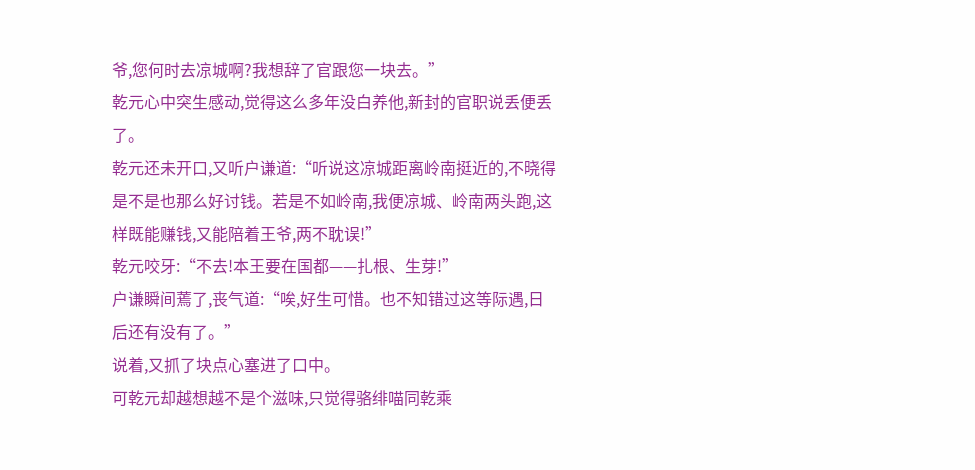爷,您何时去凉城啊?我想辞了官跟您一块去。”
乾元心中突生感动,觉得这么多年没白养他,新封的官职说丢便丢了。
乾元还未开口,又听户谦道:“听说这凉城距离岭南挺近的,不晓得是不是也那么好讨钱。若是不如岭南,我便凉城、岭南两头跑,这样既能赚钱,又能陪着王爷,两不耽误!”
乾元咬牙:“不去!本王要在国都——扎根、生芽!”
户谦瞬间蔫了,丧气道:“唉,好生可惜。也不知错过这等际遇,日后还有没有了。”
说着,又抓了块点心塞进了口中。
可乾元却越想越不是个滋味,只觉得骆绯喵同乾乘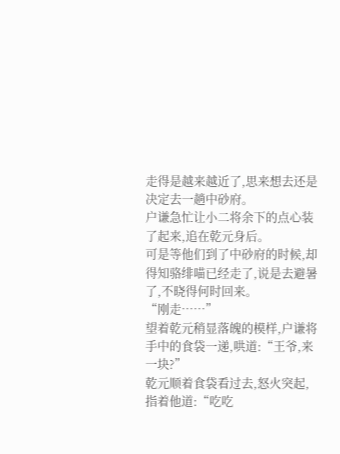走得是越来越近了,思来想去还是决定去一趟中砂府。
户谦急忙让小二将余下的点心装了起来,追在乾元身后。
可是等他们到了中砂府的时候,却得知骆绯喵已经走了,说是去避暑了,不晓得何时回来。
“刚走……”
望着乾元稍显落魄的模样,户谦将手中的食袋一递,哄道:“王爷,来一块?”
乾元顺着食袋看过去,怒火突起,指着他道:“吃吃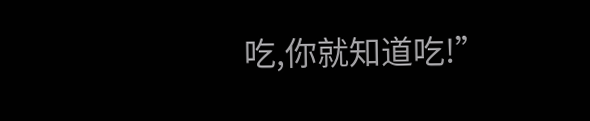吃,你就知道吃!”